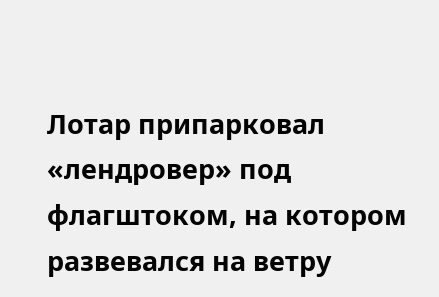Лотар припарковал «лендровер» под флагштоком, на котором развевался на ветру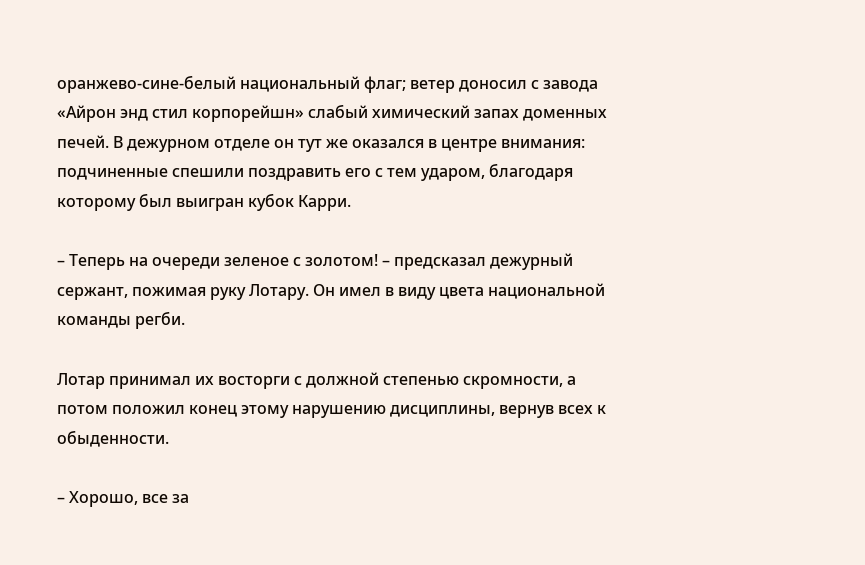оранжево-сине-белый национальный флаг; ветер доносил с завода «Айрон энд стил корпорейшн» слабый химический запах доменных печей. В дежурном отделе он тут же оказался в центре внимания: подчиненные спешили поздравить его с тем ударом, благодаря которому был выигран кубок Карри.

– Теперь на очереди зеленое с золотом! – предсказал дежурный сержант, пожимая руку Лотару. Он имел в виду цвета национальной команды регби.

Лотар принимал их восторги с должной степенью скромности, а потом положил конец этому нарушению дисциплины, вернув всех к обыденности.

– Хорошо, все за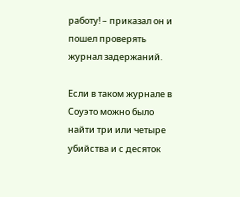работу! – приказал он и пошел проверять журнал задержаний.

Если в таком журнале в Соуэто можно было найти три или четыре убийства и с десяток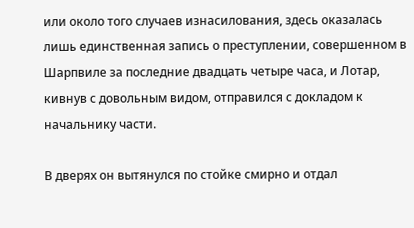или около того случаев изнасилования, здесь оказалась лишь единственная запись о преступлении, совершенном в Шарпвиле за последние двадцать четыре часа, и Лотар, кивнув с довольным видом, отправился с докладом к начальнику части.

В дверях он вытянулся по стойке смирно и отдал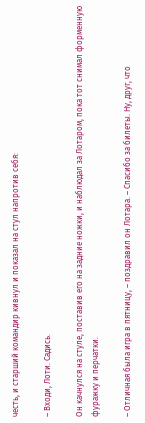честь, и старший командир кивнул и показал на стул напротив себя:

– Входи, Лоти. Садись.

Он качнулся на стуле, поставив его на задние ножки, и наблюдал за Лотаром, пока тот снимал форменную фуражку и перчатки.

– Отличная была игра в пятницу, – поздравил он Лотара. – Спасибо за билеты. Ну, друг, что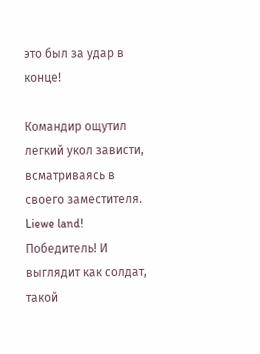это был за удар в конце!

Командир ощутил легкий укол зависти, всматриваясь в своего заместителя. Liewe land! Победитель! И выглядит как солдат, такой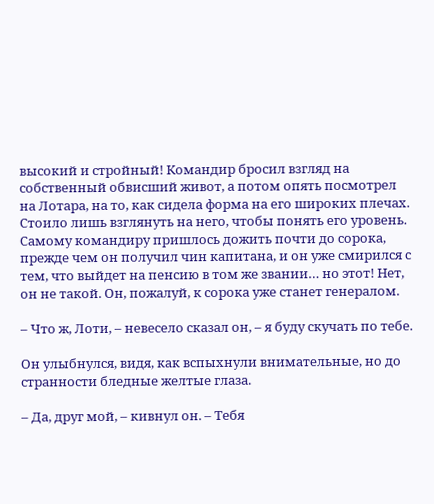высокий и стройный! Командир бросил взгляд на собственный обвисший живот, а потом опять посмотрел на Лотара, на то, как сидела форма на его широких плечах. Стоило лишь взглянуть на него, чтобы понять его уровень. Самому командиру пришлось дожить почти до сорока, прежде чем он получил чин капитана, и он уже смирился с тем, что выйдет на пенсию в том же звании… но этот! Нет, он не такой. Он, пожалуй, к сорока уже станет генералом.

– Что ж, Лоти, – невесело сказал он, – я буду скучать по тебе.

Он улыбнулся, видя, как вспыхнули внимательные, но до странности бледные желтые глаза.

– Да, друг мой, – кивнул он. – Тебя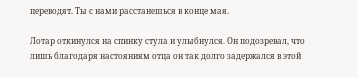переводят. Ты с нами расстанешься в конце мая.

Лотар откинулся на спинку стула и улыбнулся. Он подозревал, что лишь благодаря настояниям отца он так долго задержался в этой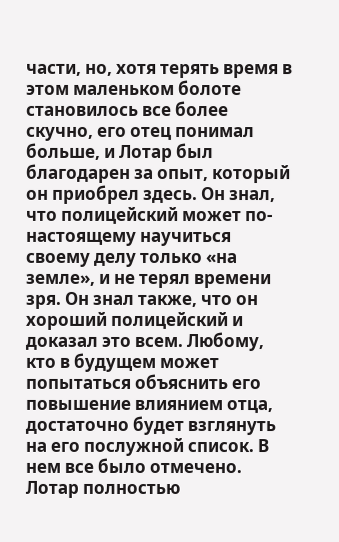части, но, хотя терять время в этом маленьком болоте становилось все более скучно, его отец понимал больше, и Лотар был благодарен за опыт, который он приобрел здесь. Он знал, что полицейский может по-настоящему научиться своему делу только «на земле», и не терял времени зря. Он знал также, что он хороший полицейский и доказал это всем. Любому, кто в будущем может попытаться объяснить его повышение влиянием отца, достаточно будет взглянуть на его послужной список. В нем все было отмечено. Лотар полностью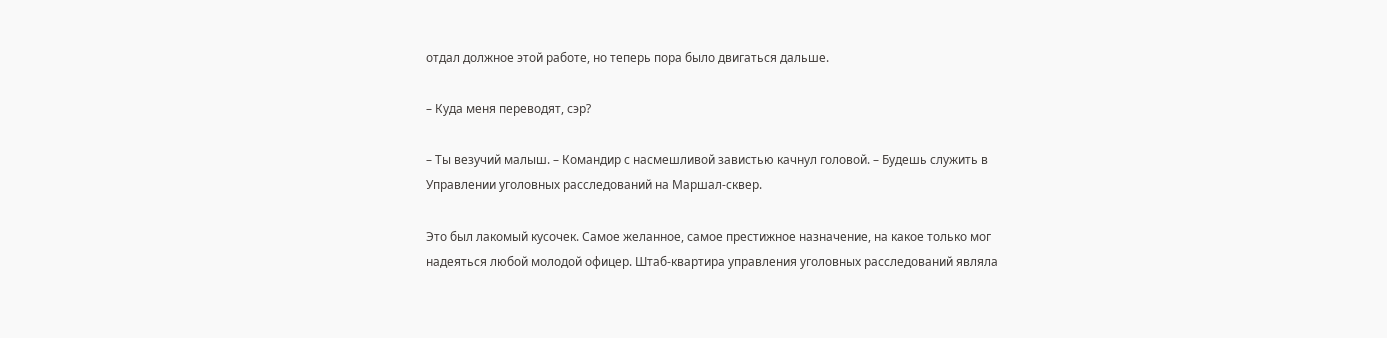отдал должное этой работе, но теперь пора было двигаться дальше.

– Куда меня переводят, сэр?

– Ты везучий малыш. – Командир с насмешливой завистью качнул головой. – Будешь служить в Управлении уголовных расследований на Маршал-сквер.

Это был лакомый кусочек. Самое желанное, самое престижное назначение, на какое только мог надеяться любой молодой офицер. Штаб-квартира управления уголовных расследований являла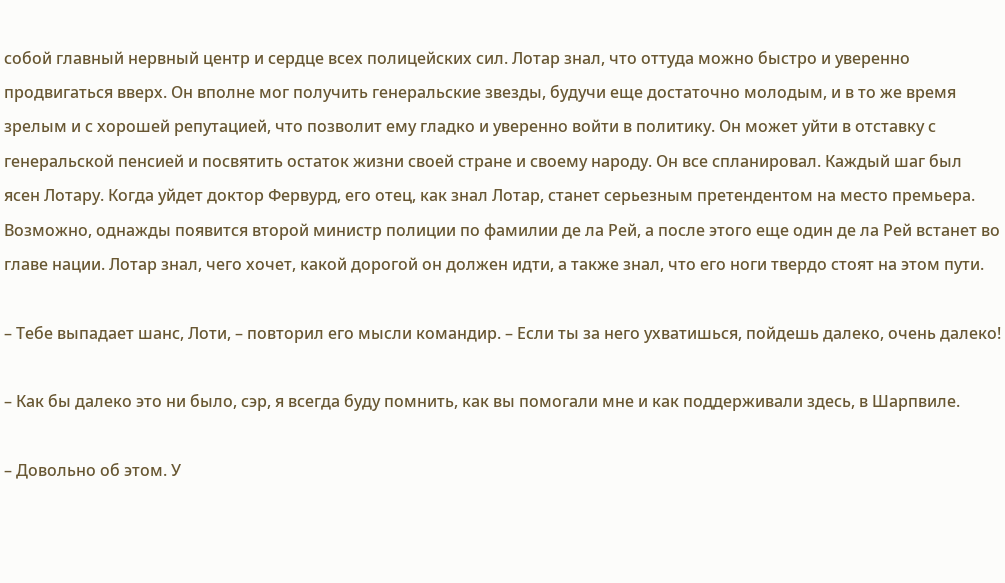собой главный нервный центр и сердце всех полицейских сил. Лотар знал, что оттуда можно быстро и уверенно продвигаться вверх. Он вполне мог получить генеральские звезды, будучи еще достаточно молодым, и в то же время зрелым и с хорошей репутацией, что позволит ему гладко и уверенно войти в политику. Он может уйти в отставку с генеральской пенсией и посвятить остаток жизни своей стране и своему народу. Он все спланировал. Каждый шаг был ясен Лотару. Когда уйдет доктор Фервурд, его отец, как знал Лотар, станет серьезным претендентом на место премьера. Возможно, однажды появится второй министр полиции по фамилии де ла Рей, а после этого еще один де ла Рей встанет во главе нации. Лотар знал, чего хочет, какой дорогой он должен идти, а также знал, что его ноги твердо стоят на этом пути.

– Тебе выпадает шанс, Лоти, – повторил его мысли командир. – Если ты за него ухватишься, пойдешь далеко, очень далеко!

– Как бы далеко это ни было, сэр, я всегда буду помнить, как вы помогали мне и как поддерживали здесь, в Шарпвиле.

– Довольно об этом. У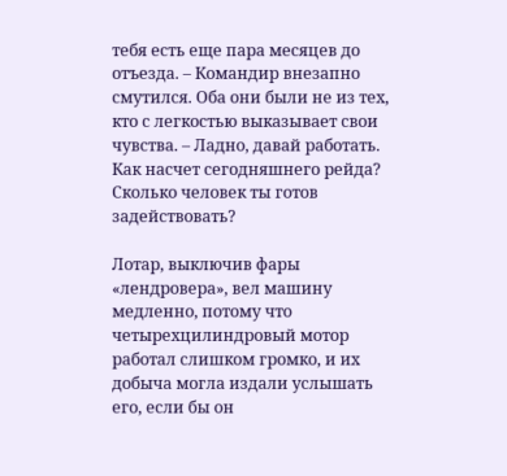тебя есть еще пара месяцев до отъезда. – Командир внезапно смутился. Оба они были не из тех, кто с легкостью выказывает свои чувства. – Ладно, давай работать. Как насчет сегодняшнего рейда? Сколько человек ты готов задействовать?

Лотар, выключив фары «лендровера», вел машину медленно, потому что четырехцилиндровый мотор работал слишком громко, и их добыча могла издали услышать его, если бы он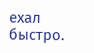ехал быстро.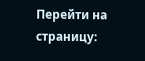Перейти на страницу: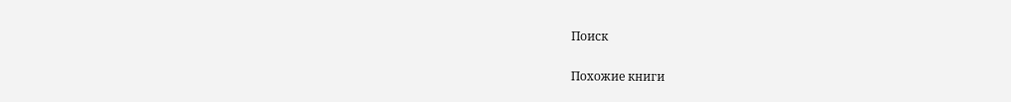Поиск

Похожие книги